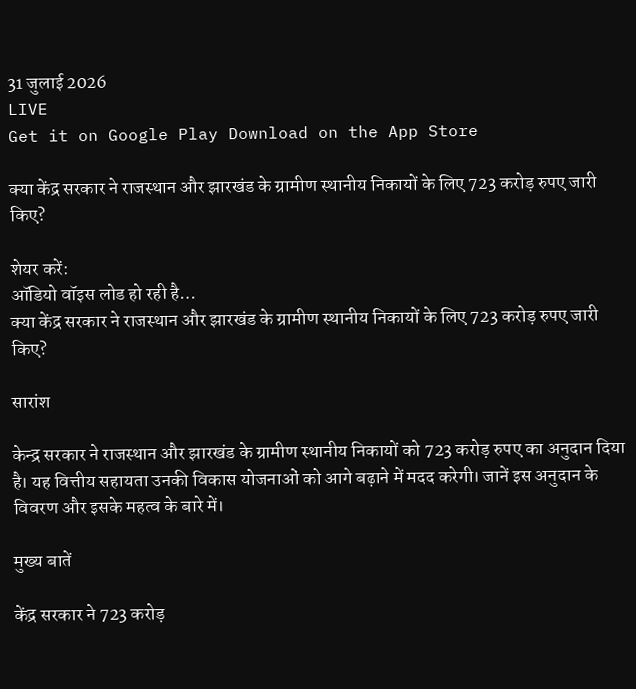31 जुलाई 2026
LIVE
Get it on Google Play Download on the App Store

क्या केंद्र सरकार ने राजस्थान और झारखंड के ग्रामीण स्थानीय निकायों के लिए 723 करोड़ रुपए जारी किए?

शेयर करें:
ऑडियो वॉइस लोड हो रही है…
क्या केंद्र सरकार ने राजस्थान और झारखंड के ग्रामीण स्थानीय निकायों के लिए 723 करोड़ रुपए जारी किए?

सारांश

केन्द्र सरकार ने राजस्थान और झारखंड के ग्रामीण स्थानीय निकायों को 723 करोड़ रुपए का अनुदान दिया है। यह वित्तीय सहायता उनकी विकास योजनाओं को आगे बढ़ाने में मदद करेगी। जानें इस अनुदान के विवरण और इसके महत्व के बारे में।

मुख्य बातें

केंद्र सरकार ने 723 करोड़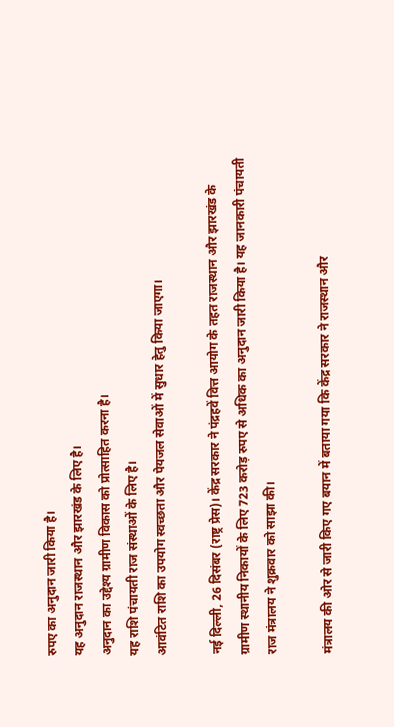रुपए का अनुदान जारी किया है।
यह अनुदान राजस्थान और झारखंड के लिए है।
अनुदान का उद्देश्य ग्रामीण विकास को प्रोत्साहित करना है।
यह राशि पंचायती राज संस्थाओं के लिए है।
आवंटित राशि का उपयोग स्वच्छता और पेयजल सेवाओं में सुधार हेतु किया जाएगा।

नई दिल्ली, 26 दिसंबर (राष्ट्र प्रेस)। केंद्र सरकार ने पंद्रहवें वित्त आयोग के तहत राजस्थान और झारखंड के ग्रामीण स्थानीय निकायों के लिए 723 करोड़ रुपए से अधिक का अनुदान जारी किया है। यह जानकारी पंचायती राज मंत्रालय ने शुक्रवार को साझा की।

मंत्रालय की ओर से जारी किए गए बयान में बताया गया कि केंद्र सरकार ने राजस्थान और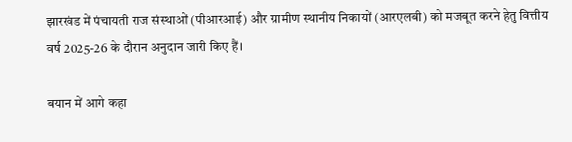झारखंड में पंचायती राज संस्थाओं (पीआरआई) और ग्रामीण स्थानीय निकायों (आरएलबी) को मजबूत करने हेतु वित्तीय वर्ष 2025-26 के दौरान अनुदान जारी किए हैं।

बयान में आगे कहा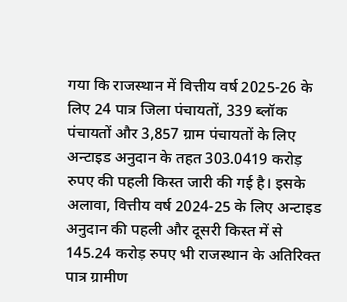गया कि राजस्थान में वित्तीय वर्ष 2025-26 के लिए 24 पात्र जिला पंचायतों, 339 ब्लॉक पंचायतों और 3,857 ग्राम पंचायतों के लिए अन्टाइड अनुदान के तहत 303.0419 करोड़ रुपए की पहली किस्त जारी की गई है। इसके अलावा, वित्तीय वर्ष 2024-25 के लिए अन्टाइड अनुदान की पहली और दूसरी किस्त में से 145.24 करोड़ रुपए भी राजस्थान के अतिरिक्त पात्र ग्रामीण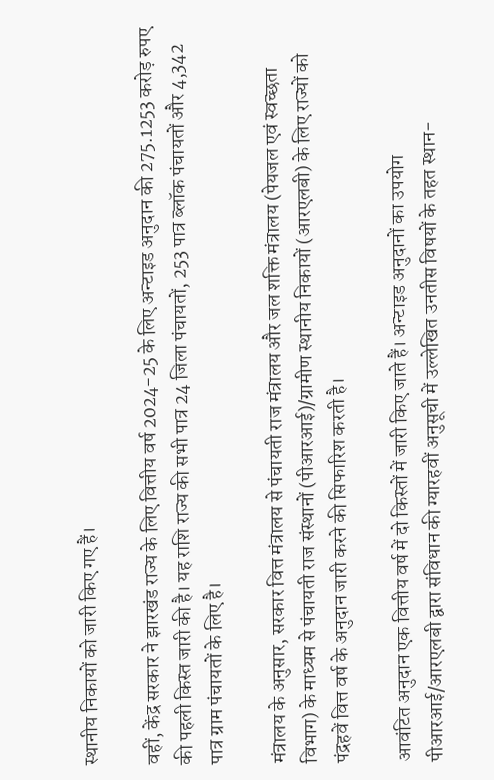स्थानीय निकायों को जारी किए गए हैं।

वहीं, केंद्र सरकार ने झारखंड राज्य के लिए वित्तीय वर्ष 2024-25 के लिए अन्टाइड अनुदान की 275.1253 करोड़ रुपए की पहली किस्त जारी की है। यह राशि राज्य की सभी पात्र 24 जिला पंचायतों, 253 पात्र ब्लॉक पंचायतों और 4,342 पात्र ग्राम पंचायतों के लिए है।

मंत्रालय के अनुसार, सरकार वित्त मंत्रालय से पंचायती राज मंत्रालय और जल शक्ति मंत्रालय (पेयजल एवं स्वच्छता विभाग) के माध्यम से पंचायती राज संस्थानों (पीआरआई)/ग्रामीण स्थानीय निकायों (आरएलबी) के लिए राज्यों को पंद्रहवें वित्त वर्ष के अनुदान जारी करने की सिफारिश करती है।

आवंटित अनुदान एक वित्तीय वर्ष में दो किस्तों में जारी किए जाते हैं। अन्टाइड अनुदानों का उपयोग पीआरआई/आरएलबी द्वारा संविधान की ग्यारहवीं अनुसूची में उल्लेखित उनतीस विषयों के तहत स्थान-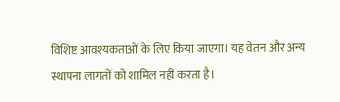विशिष्ट आवश्यकताओं के लिए किया जाएगा। यह वेतन और अन्य स्थापना लागतों को शामिल नहीं करता है।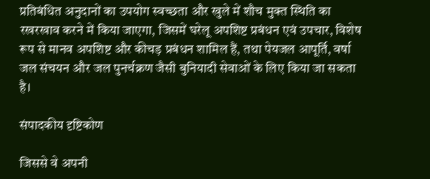प्रतिबंधित अनुदानों का उपयोग स्वच्छता और खुले में शौच मुक्त स्थिति का रखरखाव करने में किया जाएगा, जिसमें घरेलू अपशिष्ट प्रबंधन एवं उपचार, विशेष रूप से मानव अपशिष्ट और कीचड़ प्रबंधन शामिल हैं, तथा पेयजल आपूर्ति, वर्षा जल संचयन और जल पुनर्चक्रण जैसी बुनियादी सेवाओं के लिए किया जा सकता है।

संपादकीय दृष्टिकोण

जिससे वे अपनी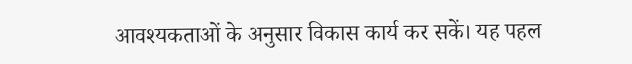आवश्यकताओं के अनुसार विकास कार्य कर सकें। यह पहल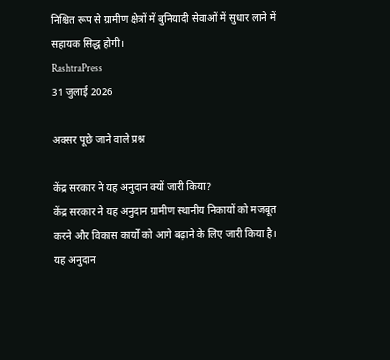निश्चित रूप से ग्रामीण क्षेत्रों में बुनियादी सेवाओं में सुधार लाने में सहायक सिद्ध होगी।
RashtraPress
31 जुलाई 2026

अक्सर पूछे जाने वाले प्रश्न

केंद्र सरकार ने यह अनुदान क्यों जारी किया?
केंद्र सरकार ने यह अनुदान ग्रामीण स्थानीय निकायों को मजबूत करने और विकास कार्यों को आगे बढ़ाने के लिए जारी किया है।
यह अनुदान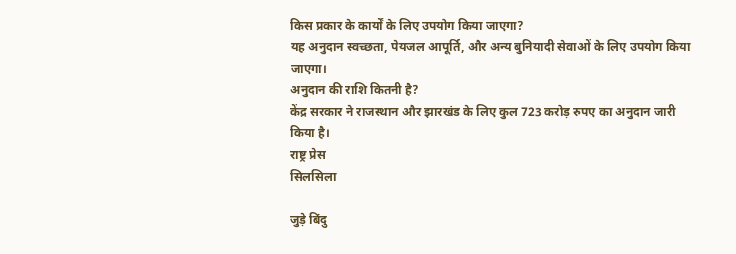किस प्रकार के कार्यों के लिए उपयोग किया जाएगा?
यह अनुदान स्वच्छता, पेयजल आपूर्ति, और अन्य बुनियादी सेवाओं के लिए उपयोग किया जाएगा।
अनुदान की राशि कितनी है?
केंद्र सरकार ने राजस्थान और झारखंड के लिए कुल 723 करोड़ रुपए का अनुदान जारी किया है।
राष्ट्र प्रेस
सिलसिला

जुड़े बिंदु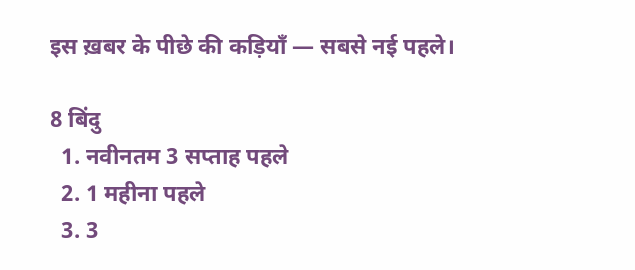इस ख़बर के पीछे की कड़ियाँ — सबसे नई पहले।

8 बिंदु
  1. नवीनतम 3 सप्ताह पहले
  2. 1 महीना पहले
  3. 3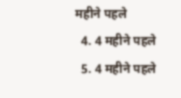महीने पहले
  4. 4 महीने पहले
  5. 4 महीने पहले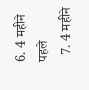6. 4 महीने पहले
  7. 4 महीने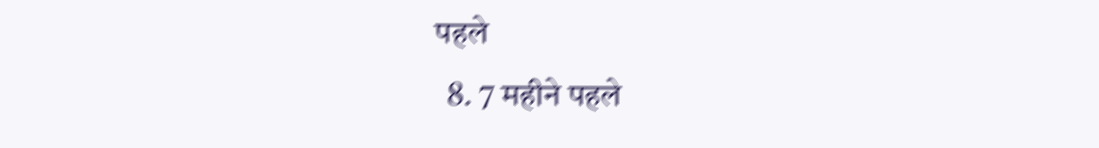पहले
  8. 7 महीने पहले